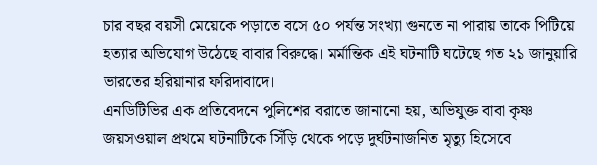চার বছর বয়সী মেয়েকে পড়াতে বসে ৫০ পর্যন্ত সংখ্যা গুনতে না পারায় তাকে পিটিয়ে হত্যার অভিযোগ উঠেছে বাবার বিরুদ্ধে। মর্মান্তিক এই ঘটনাটি ঘটেছে গত ২১ জানুয়ারি ভারতের হরিয়ানার ফরিদাবাদে।
এনডিটিভির এক প্রতিবেদনে পুলিশের বরাতে জানানো হয়, অভিযুক্ত বাবা কৃষ্ণ জয়সওয়াল প্রথমে ঘটনাটিকে সিঁড়ি থেকে পড়ে দুর্ঘটনাজনিত মৃত্যু হিসেবে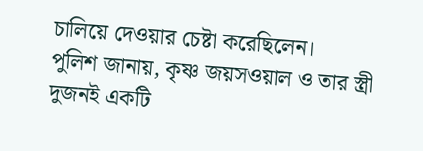চালিয়ে দেওয়ার চেষ্টা করেছিলেন।
পুলিশ জানায়, কৃষ্ণ জয়সওয়াল ও তার স্ত্রী দুজনই একটি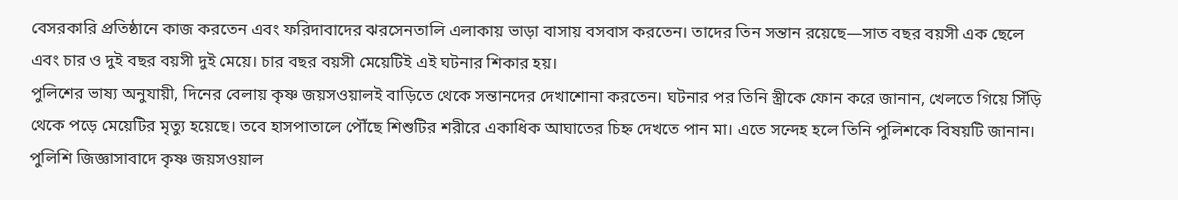বেসরকারি প্রতিষ্ঠানে কাজ করতেন এবং ফরিদাবাদের ঝরসেনতালি এলাকায় ভাড়া বাসায় বসবাস করতেন। তাদের তিন সন্তান রয়েছে—সাত বছর বয়সী এক ছেলে এবং চার ও দুই বছর বয়সী দুই মেয়ে। চার বছর বয়সী মেয়েটিই এই ঘটনার শিকার হয়।
পুলিশের ভাষ্য অনুযায়ী, দিনের বেলায় কৃষ্ণ জয়সওয়ালই বাড়িতে থেকে সন্তানদের দেখাশোনা করতেন। ঘটনার পর তিনি স্ত্রীকে ফোন করে জানান, খেলতে গিয়ে সিঁড়ি থেকে পড়ে মেয়েটির মৃত্যু হয়েছে। তবে হাসপাতালে পৌঁছে শিশুটির শরীরে একাধিক আঘাতের চিহ্ন দেখতে পান মা। এতে সন্দেহ হলে তিনি পুলিশকে বিষয়টি জানান।
পুলিশি জিজ্ঞাসাবাদে কৃষ্ণ জয়সওয়াল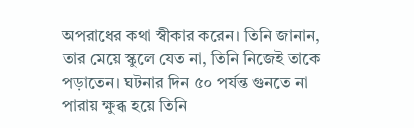অপরাধের কথা স্বীকার করেন। তিনি জানান, তার মেয়ে স্কুলে যেত না, তিনি নিজেই তাকে পড়াতেন। ঘটনার দিন ৫০ পর্যন্ত গুনতে না পারায় ক্ষুব্ধ হয়ে তিনি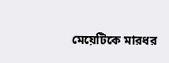মেয়েটিকে মারধর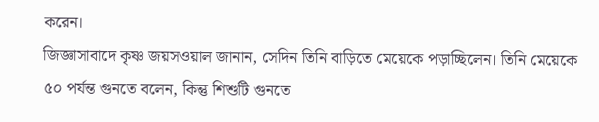করেন।
জিজ্ঞাসাবাদে কৃষ্ণ জয়সওয়াল জানান, সেদিন তিনি বাড়িতে মেয়েকে পড়াচ্ছিলেন। তিনি মেয়েকে ৫০ পর্যন্ত গুনতে বলেন, কিন্তু শিশুটি গুনতে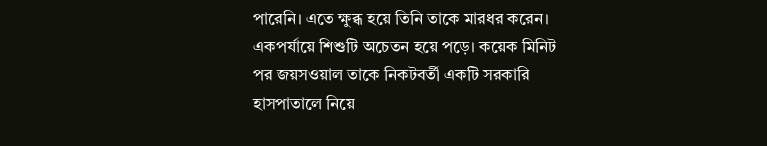পারেনি। এতে ক্ষুব্ধ হয়ে তিনি তাকে মারধর করেন। একপর্যায়ে শিশুটি অচেতন হয়ে পড়ে। কয়েক মিনিট পর জয়সওয়াল তাকে নিকটবর্তী একটি সরকারি হাসপাতালে নিয়ে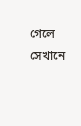গেলে সেখানে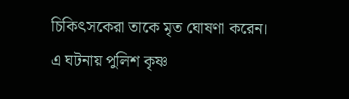চিকিৎসকেরা তাকে মৃত ঘোষণা করেন।
এ ঘটনায় পুলিশ কৃষ্ণ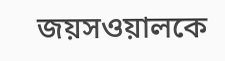জয়সওয়ালকে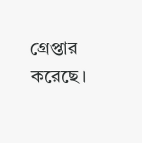গ্রেপ্তার করেছে।